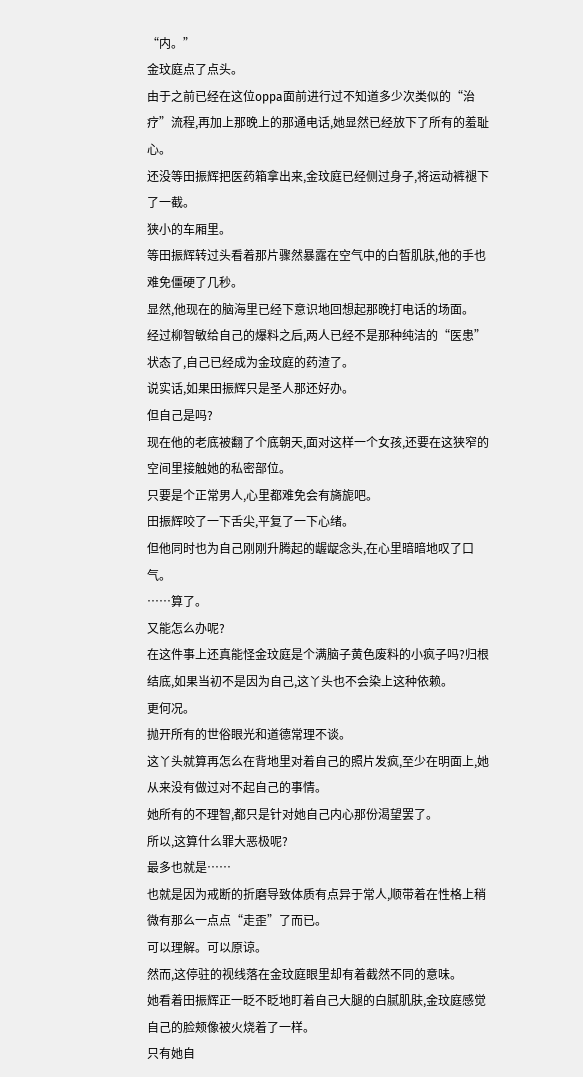“内。”
金玟庭点了点头。
由于之前已经在这位oppa面前进行过不知道多少次类似的“治疗”流程,再加上那晚上的那通电话,她显然已经放下了所有的羞耻心。
还没等田振辉把医药箱拿出来,金玟庭已经侧过身子,将运动裤褪下了一截。
狭小的车厢里。
等田振辉转过头看着那片骤然暴露在空气中的白皙肌肤,他的手也难免僵硬了几秒。
显然,他现在的脑海里已经下意识地回想起那晚打电话的场面。
经过柳智敏给自己的爆料之后,两人已经不是那种纯洁的“医患”状态了,自己已经成为金玟庭的药渣了。
说实话,如果田振辉只是圣人那还好办。
但自己是吗?
现在他的老底被翻了个底朝天,面对这样一个女孩,还要在这狭窄的空间里接触她的私密部位。
只要是个正常男人,心里都难免会有旖旎吧。
田振辉咬了一下舌尖,平复了一下心绪。
但他同时也为自己刚刚升腾起的龌龊念头,在心里暗暗地叹了口气。
……算了。
又能怎么办呢?
在这件事上还真能怪金玟庭是个满脑子黄色废料的小疯子吗?归根结底,如果当初不是因为自己,这丫头也不会染上这种依赖。
更何况。
抛开所有的世俗眼光和道德常理不谈。
这丫头就算再怎么在背地里对着自己的照片发疯,至少在明面上,她从来没有做过对不起自己的事情。
她所有的不理智,都只是针对她自己内心那份渴望罢了。
所以,这算什么罪大恶极呢?
最多也就是……
也就是因为戒断的折磨导致体质有点异于常人,顺带着在性格上稍微有那么一点点“走歪”了而已。
可以理解。可以原谅。
然而,这停驻的视线落在金玟庭眼里却有着截然不同的意味。
她看着田振辉正一眨不眨地盯着自己大腿的白腻肌肤,金玟庭感觉自己的脸颊像被火烧着了一样。
只有她自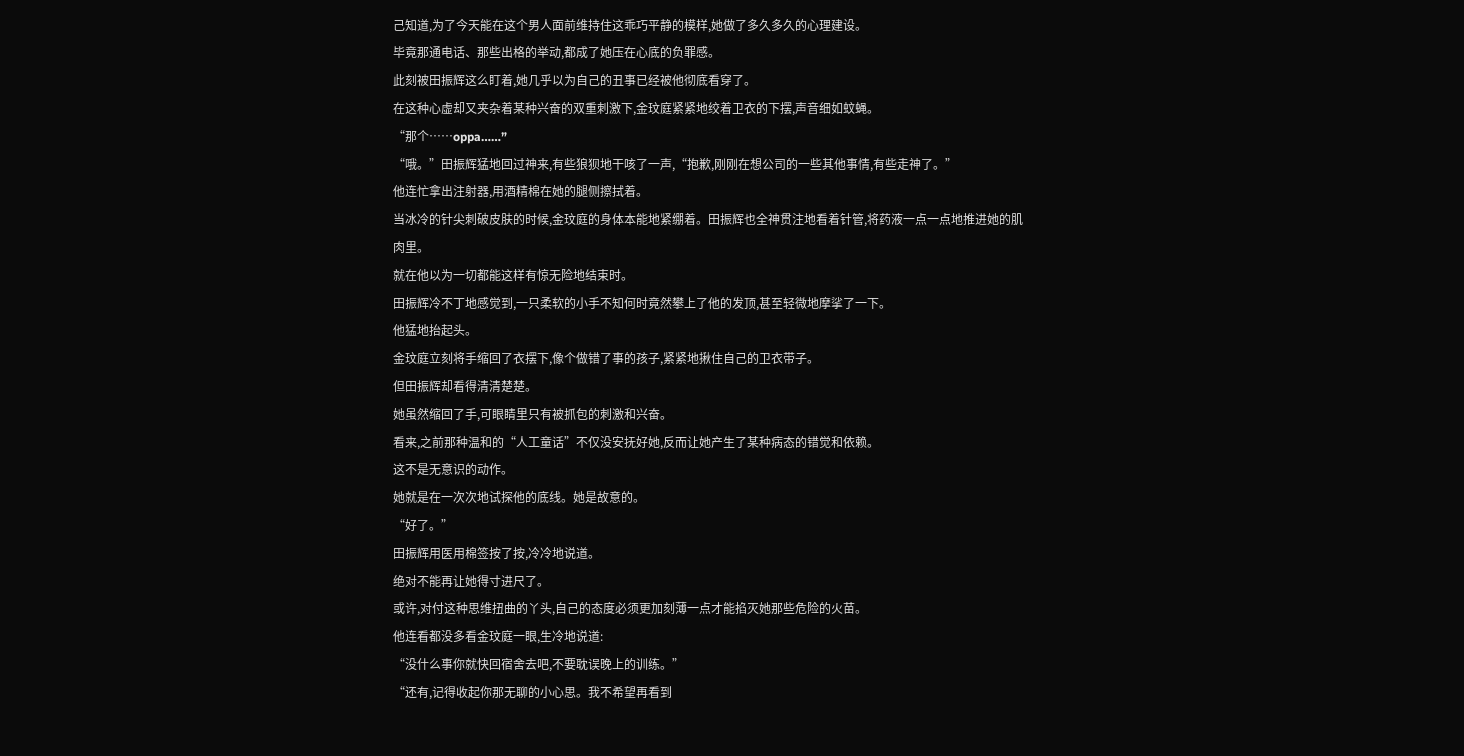己知道,为了今天能在这个男人面前维持住这乖巧平静的模样,她做了多久多久的心理建设。
毕竟那通电话、那些出格的举动,都成了她压在心底的负罪感。
此刻被田振辉这么盯着,她几乎以为自己的丑事已经被他彻底看穿了。
在这种心虚却又夹杂着某种兴奋的双重刺激下,金玟庭紧紧地绞着卫衣的下摆,声音细如蚊蝇。
“那个……oppa……”
“哦。”田振辉猛地回过神来,有些狼狈地干咳了一声,“抱歉,刚刚在想公司的一些其他事情,有些走神了。”
他连忙拿出注射器,用酒精棉在她的腿侧擦拭着。
当冰冷的针尖刺破皮肤的时候,金玟庭的身体本能地紧绷着。田振辉也全神贯注地看着针管,将药液一点一点地推进她的肌肉里。
就在他以为一切都能这样有惊无险地结束时。
田振辉冷不丁地感觉到,一只柔软的小手不知何时竟然攀上了他的发顶,甚至轻微地摩挲了一下。
他猛地抬起头。
金玟庭立刻将手缩回了衣摆下,像个做错了事的孩子,紧紧地揪住自己的卫衣带子。
但田振辉却看得清清楚楚。
她虽然缩回了手,可眼睛里只有被抓包的刺激和兴奋。
看来,之前那种温和的“人工童话”不仅没安抚好她,反而让她产生了某种病态的错觉和依赖。
这不是无意识的动作。
她就是在一次次地试探他的底线。她是故意的。
“好了。”
田振辉用医用棉签按了按,冷冷地说道。
绝对不能再让她得寸进尺了。
或许,对付这种思维扭曲的丫头,自己的态度必须更加刻薄一点才能掐灭她那些危险的火苗。
他连看都没多看金玟庭一眼,生冷地说道:
“没什么事你就快回宿舍去吧,不要耽误晚上的训练。”
“还有,记得收起你那无聊的小心思。我不希望再看到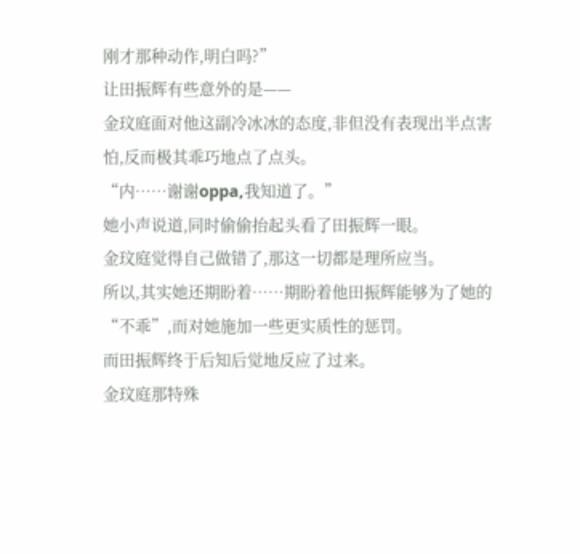刚才那种动作,明白吗?”
让田振辉有些意外的是——
金玟庭面对他这副冷冰冰的态度,非但没有表现出半点害怕,反而极其乖巧地点了点头。
“内……谢谢oppa,我知道了。”
她小声说道,同时偷偷抬起头看了田振辉一眼。
金玟庭觉得自己做错了,那这一切都是理所应当。
所以,其实她还期盼着……期盼着他田振辉能够为了她的“不乖”,而对她施加一些更实质性的惩罚。
而田振辉终于后知后觉地反应了过来。
金玟庭那特殊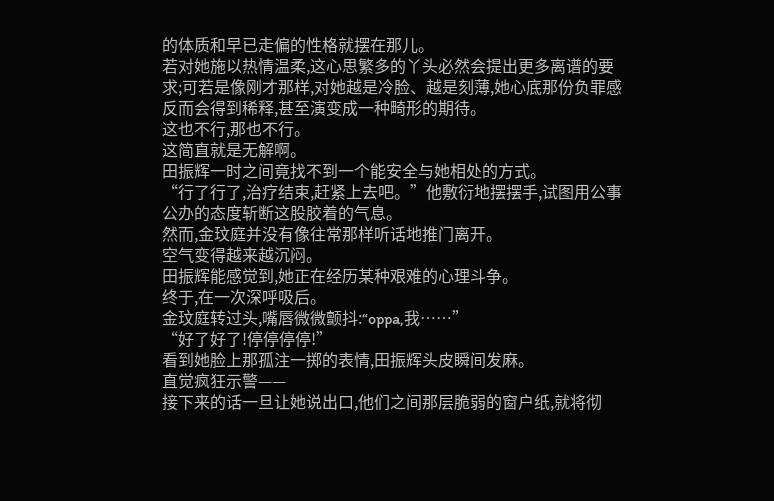的体质和早已走偏的性格就摆在那儿。
若对她施以热情温柔,这心思繁多的丫头必然会提出更多离谱的要求;可若是像刚才那样,对她越是冷脸、越是刻薄,她心底那份负罪感反而会得到稀释,甚至演变成一种畸形的期待。
这也不行,那也不行。
这简直就是无解啊。
田振辉一时之间竟找不到一个能安全与她相处的方式。
“行了行了,治疗结束,赶紧上去吧。”他敷衍地摆摆手,试图用公事公办的态度斩断这股胶着的气息。
然而,金玟庭并没有像往常那样听话地推门离开。
空气变得越来越沉闷。
田振辉能感觉到,她正在经历某种艰难的心理斗争。
终于,在一次深呼吸后。
金玟庭转过头,嘴唇微微颤抖:“oppa,我……”
“好了好了!停停停停!”
看到她脸上那孤注一掷的表情,田振辉头皮瞬间发麻。
直觉疯狂示警——
接下来的话一旦让她说出口,他们之间那层脆弱的窗户纸,就将彻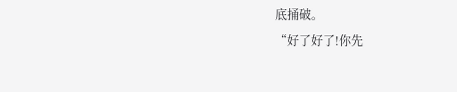底捅破。
“好了好了!你先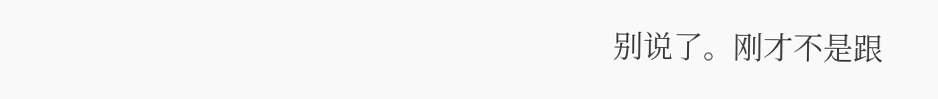别说了。刚才不是跟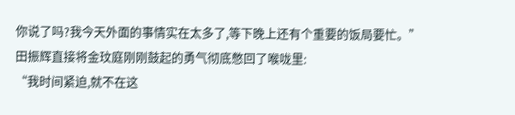你说了吗?我今天外面的事情实在太多了,等下晚上还有个重要的饭局要忙。”
田振辉直接将金玟庭刚刚鼓起的勇气彻底憋回了喉咙里:
“我时间紧迫,就不在这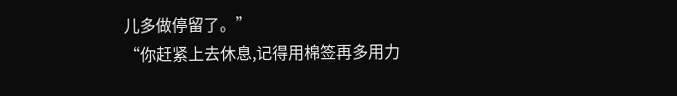儿多做停留了。”
“你赶紧上去休息,记得用棉签再多用力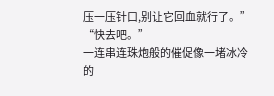压一压针口,别让它回血就行了。”
“快去吧。”
一连串连珠炮般的催促像一堵冰冷的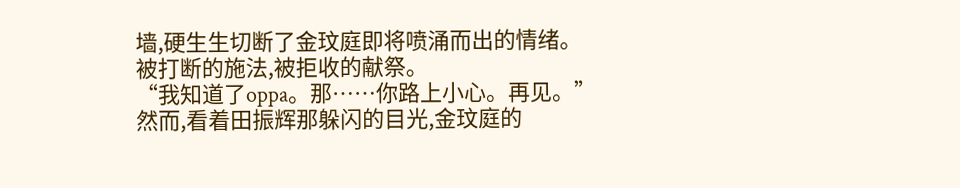墙,硬生生切断了金玟庭即将喷涌而出的情绪。
被打断的施法,被拒收的献祭。
“我知道了oppa。那……你路上小心。再见。”
然而,看着田振辉那躲闪的目光,金玟庭的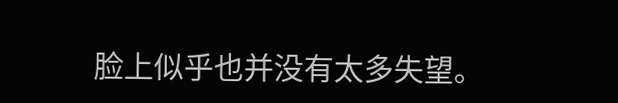脸上似乎也并没有太多失望。